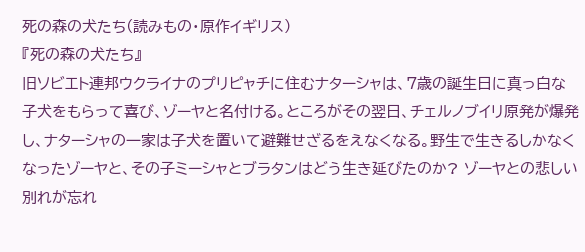死の森の犬たち(読みもの・原作イギリス)
『死の森の犬たち』
旧ソビエト連邦ウクライナのプリピャチに住むナターシャは、7歳の誕生日に真っ白な子犬をもらって喜び、ゾーヤと名付ける。ところがその翌日、チェルノブイリ原発が爆発し、ナターシャの一家は子犬を置いて避難せざるをえなくなる。野生で生きるしかなくなったゾーヤと、その子ミーシャとブラタンはどう生き延びたのか? ゾーヤとの悲しい別れが忘れ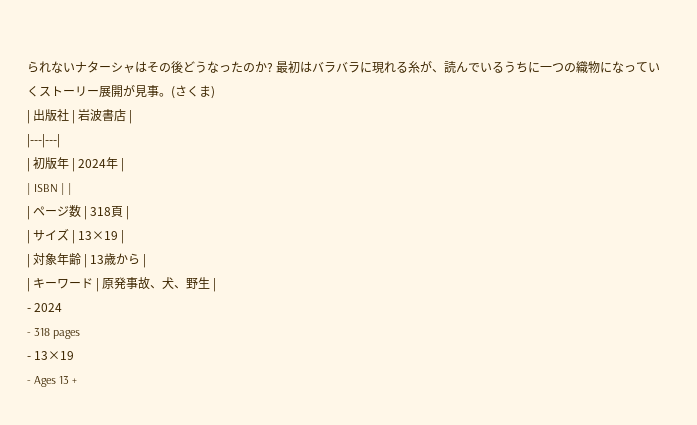られないナターシャはその後どうなったのか? 最初はバラバラに現れる糸が、読んでいるうちに一つの織物になっていくストーリー展開が見事。(さくま)
| 出版社 | 岩波書店 |
|---|---|
| 初版年 | 2024年 |
| ISBN | |
| ページ数 | 318頁 |
| サイズ | 13×19 |
| 対象年齢 | 13歳から |
| キーワード | 原発事故、犬、野生 |
- 2024
- 318 pages
- 13×19
- Ages 13 +